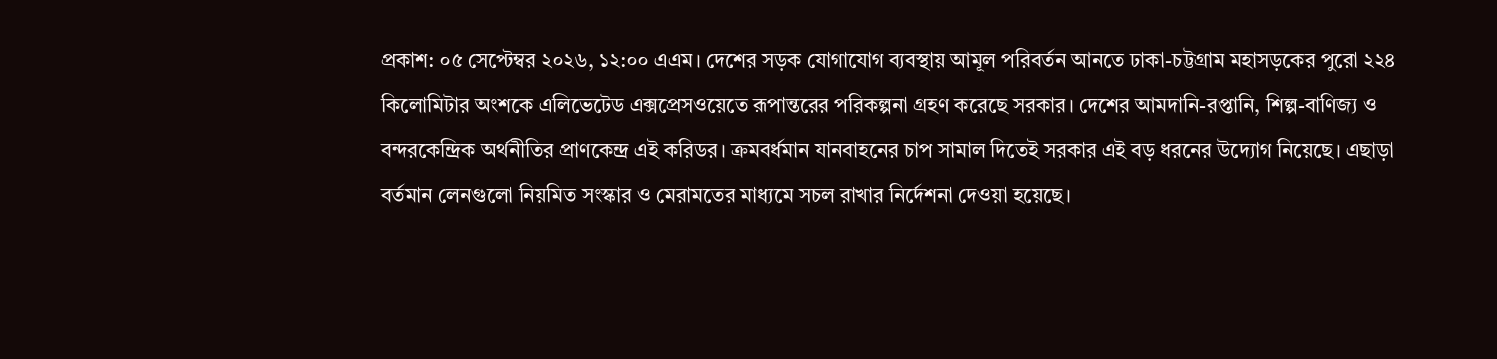প্রকাশ: ০৫ সেপ্টেম্বর ২০২৬, ১২:০০ এএম। দেশের সড়ক যোগাযোগ ব্যবস্থায় আমূল পরিবর্তন আনতে ঢাকা-চট্টগ্রাম মহাসড়কের পুরো ২২৪ কিলোমিটার অংশকে এলিভেটেড এক্সপ্রেসওয়েতে রূপান্তরের পরিকল্পনা গ্রহণ করেছে সরকার। দেশের আমদানি-রপ্তানি, শিল্প-বাণিজ্য ও বন্দরকেন্দ্রিক অর্থনীতির প্রাণকেন্দ্র এই করিডর। ক্রমবর্ধমান যানবাহনের চাপ সামাল দিতেই সরকার এই বড় ধরনের উদ্যোগ নিয়েছে। এছাড়া বর্তমান লেনগুলো নিয়মিত সংস্কার ও মেরামতের মাধ্যমে সচল রাখার নির্দেশনা দেওয়া হয়েছে।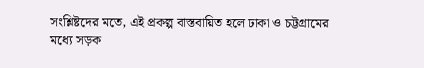সংশ্লিষ্টদের মতে, এই প্রকল্প বাস্তবায়িত হলে ঢাকা ও চট্টগ্রামের মধ্যে সড়ক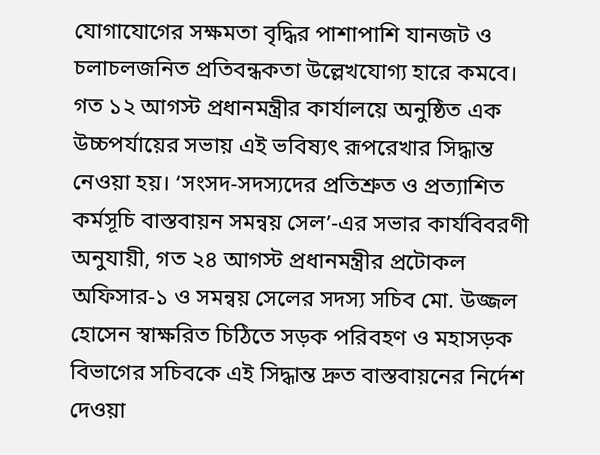যোগাযোগের সক্ষমতা বৃদ্ধির পাশাপাশি যানজট ও চলাচলজনিত প্রতিবন্ধকতা উল্লেখযোগ্য হারে কমবে।
গত ১২ আগস্ট প্রধানমন্ত্রীর কার্যালয়ে অনুষ্ঠিত এক উচ্চপর্যায়ের সভায় এই ভবিষ্যৎ রূপরেখার সিদ্ধান্ত নেওয়া হয়। ‘সংসদ-সদস্যদের প্রতিশ্রুত ও প্রত্যাশিত কর্মসূচি বাস্তবায়ন সমন্বয় সেল’-এর সভার কার্যবিবরণী অনুযায়ী, গত ২৪ আগস্ট প্রধানমন্ত্রীর প্রটোকল অফিসার-১ ও সমন্বয় সেলের সদস্য সচিব মো. উজ্জল হোসেন স্বাক্ষরিত চিঠিতে সড়ক পরিবহণ ও মহাসড়ক বিভাগের সচিবকে এই সিদ্ধান্ত দ্রুত বাস্তবায়নের নির্দেশ দেওয়া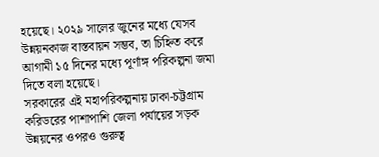হয়েছে। ২০২৯ সালের জুনের মধ্যে যেসব উন্নয়নকাজ বাস্তবায়ন সম্ভব, তা চিহ্নিত করে আগামী ১৫ দিনের মধ্যে পূর্ণাঙ্গ পরিকল্পনা জমা দিতে বলা হয়েছে।
সরকারের এই মহাপরিকল্পনায় ঢাকা-চট্টগ্রাম করিডরের পাশাপাশি জেলা পর্যায়ের সড়ক উন্নয়নের ওপরও গুরুত্ব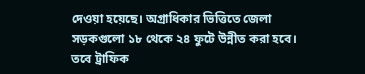দেওয়া হয়েছে। অগ্রাধিকার ভিত্তিতে জেলা সড়কগুলো ১৮ থেকে ২৪ ফুটে উন্নীত করা হবে। তবে ট্রাফিক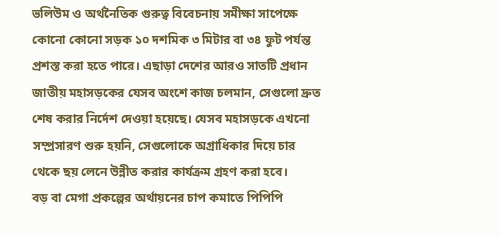ভলিউম ও অর্থনৈতিক গুরুত্ব বিবেচনায় সমীক্ষা সাপেক্ষে কোনো কোনো সড়ক ১০ দশমিক ৩ মিটার বা ৩৪ ফুট পর্যন্ত প্রশস্ত করা হতে পারে। এছাড়া দেশের আরও সাতটি প্রধান জাতীয় মহাসড়কের যেসব অংশে কাজ চলমান, সেগুলো দ্রুত শেষ করার নির্দেশ দেওয়া হয়েছে। যেসব মহাসড়কে এখনো সম্প্রসারণ শুরু হয়নি, সেগুলোকে অগ্রাধিকার দিয়ে চার থেকে ছয় লেনে উন্নীত করার কার্যক্রম গ্রহণ করা হবে।
বড় বা মেগা প্রকল্পের অর্থায়নের চাপ কমাতে পিপিপি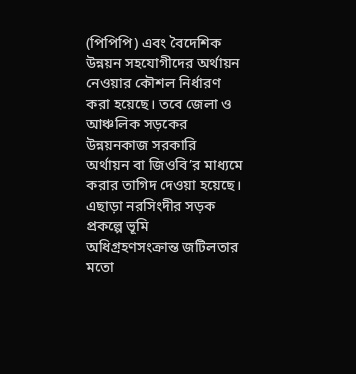(পিপিপি) এবং বৈদেশিক উন্নয়ন সহযোগীদের অর্থায়ন নেওয়ার কৌশল নির্ধারণ করা হয়েছে। তবে জেলা ও আঞ্চলিক সড়কের উন্নয়নকাজ সরকারি অর্থায়ন বা জিওবি’র মাধ্যমে করার তাগিদ দেওয়া হয়েছে। এছাড়া নরসিংদীর সড়ক প্রকল্পে ভূমি অধিগ্রহণসংক্রান্ত জটিলতার মতো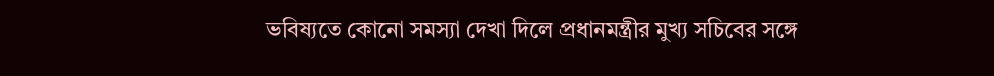ভবিষ্যতে কোনো সমস্যা দেখা দিলে প্রধানমন্ত্রীর মুখ্য সচিবের সঙ্গে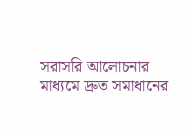সরাসরি আলোচনার মাধ্যমে দ্রুত সমাধানের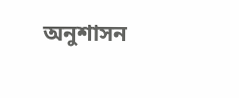অনুশাসন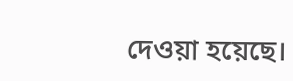দেওয়া হয়েছে।